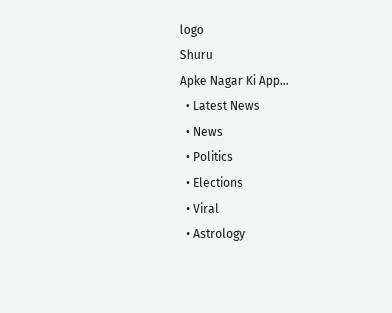logo
Shuru
Apke Nagar Ki App…
  • Latest News
  • News
  • Politics
  • Elections
  • Viral
  • Astrology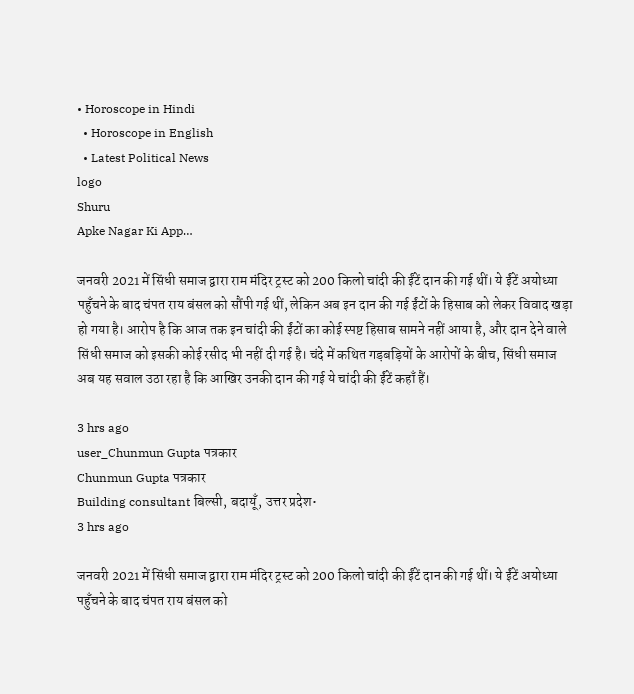• Horoscope in Hindi
  • Horoscope in English
  • Latest Political News
logo
Shuru
Apke Nagar Ki App…

जनवरी 2021 में सिंधी समाज द्वारा राम मंदिर ट्रस्ट को 200 किलो चांदी की ईंटें दान की गई थीं। ये ईंटें अयोध्या पहुँचने के बाद चंपत राय बंसल को सौंपी गई थीं, लेकिन अब इन दान की गई ईंटों के हिसाब को लेकर विवाद खड़ा हो गया है। आरोप है कि आज तक इन चांदी की ईंटों का कोई स्पष्ट हिसाब सामने नहीं आया है, और दान देने वाले सिंधी समाज को इसकी कोई रसीद भी नहीं दी गई है। चंदे में कथित गड़बड़ियों के आरोपों के बीच, सिंधी समाज अब यह सवाल उठा रहा है कि आखिर उनकी दान की गई ये चांदी की ईंटें कहाँ हैं।

3 hrs ago
user_Chunmun Gupta पत्रकार
Chunmun Gupta पत्रकार
Building consultant बिल्सी, बदायूँ, उत्तर प्रदेश•
3 hrs ago

जनवरी 2021 में सिंधी समाज द्वारा राम मंदिर ट्रस्ट को 200 किलो चांदी की ईंटें दान की गई थीं। ये ईंटें अयोध्या पहुँचने के बाद चंपत राय बंसल को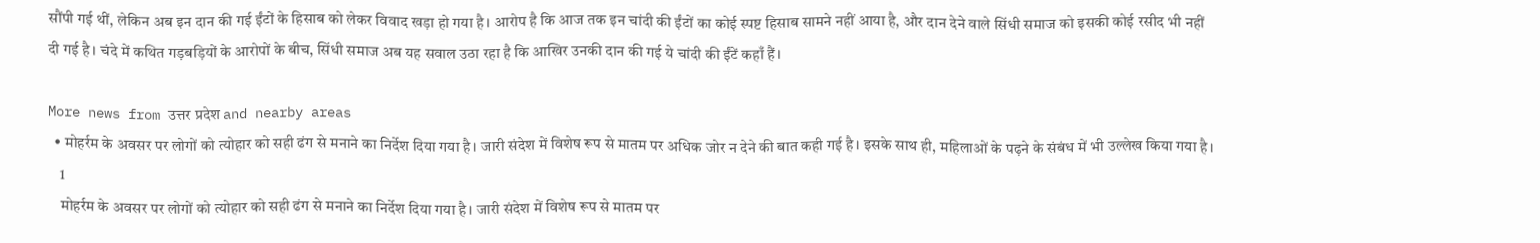सौंपी गई थीं, लेकिन अब इन दान की गई ईंटों के हिसाब को लेकर विवाद खड़ा हो गया है। आरोप है कि आज तक इन चांदी की ईंटों का कोई स्पष्ट हिसाब सामने नहीं आया है, और दान देने वाले सिंधी समाज को इसकी कोई रसीद भी नहीं दी गई है। चंदे में कथित गड़बड़ियों के आरोपों के बीच, सिंधी समाज अब यह सवाल उठा रहा है कि आखिर उनकी दान की गई ये चांदी की ईंटें कहाँ हैं।

More news from उत्तर प्रदेश and nearby areas
  • मोहर्रम के अवसर पर लोगों को त्योहार को सही ढंग से मनाने का निर्देश दिया गया है। जारी संदेश में विशेष रूप से मातम पर अधिक जोर न देने की बात कही गई है। इसके साथ ही, महिलाओं के पढ़ने के संबंध में भी उल्लेख किया गया है।
    1
    मोहर्रम के अवसर पर लोगों को त्योहार को सही ढंग से मनाने का निर्देश दिया गया है। जारी संदेश में विशेष रूप से मातम पर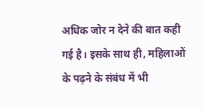अधिक जोर न देने की बात कही गई है। इसके साथ ही, महिलाओं के पढ़ने के संबंध में भी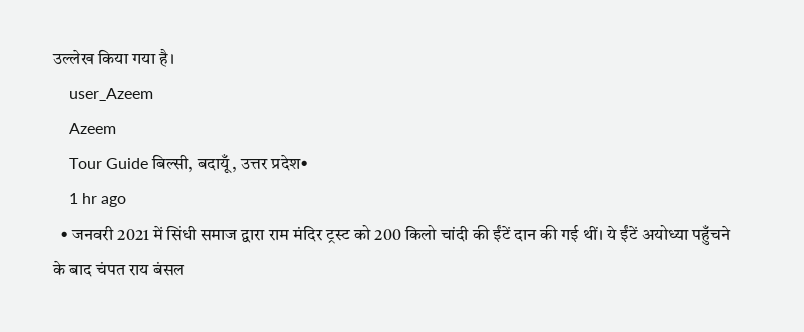उल्लेख किया गया है।
    user_Azeem
    Azeem
    Tour Guide बिल्सी, बदायूँ, उत्तर प्रदेश•
    1 hr ago
  • जनवरी 2021 में सिंधी समाज द्वारा राम मंदिर ट्रस्ट को 200 किलो चांदी की ईंटें दान की गई थीं। ये ईंटें अयोध्या पहुँचने के बाद चंपत राय बंसल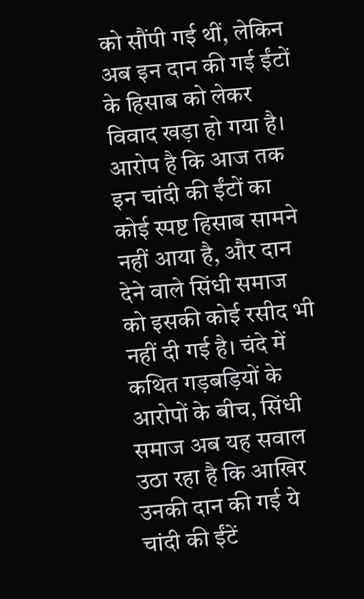को सौंपी गई थीं, लेकिन अब इन दान की गई ईंटों के हिसाब को लेकर विवाद खड़ा हो गया है। आरोप है कि आज तक इन चांदी की ईंटों का कोई स्पष्ट हिसाब सामने नहीं आया है, और दान देने वाले सिंधी समाज को इसकी कोई रसीद भी नहीं दी गई है। चंदे में कथित गड़बड़ियों के आरोपों के बीच, सिंधी समाज अब यह सवाल उठा रहा है कि आखिर उनकी दान की गई ये चांदी की ईंटें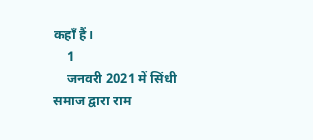कहाँ हैं।
    1
    जनवरी 2021 में सिंधी समाज द्वारा राम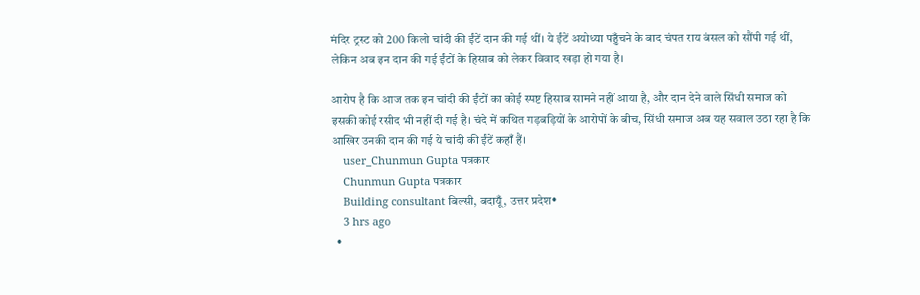मंदिर ट्रस्ट को 200 किलो चांदी की ईंटें दान की गई थीं। ये ईंटें अयोध्या पहुँचने के बाद चंपत राय बंसल को सौंपी गई थीं, लेकिन अब इन दान की गई ईंटों के हिसाब को लेकर विवाद खड़ा हो गया है।

आरोप है कि आज तक इन चांदी की ईंटों का कोई स्पष्ट हिसाब सामने नहीं आया है, और दान देने वाले सिंधी समाज को इसकी कोई रसीद भी नहीं दी गई है। चंदे में कथित गड़बड़ियों के आरोपों के बीच, सिंधी समाज अब यह सवाल उठा रहा है कि आखिर उनकी दान की गई ये चांदी की ईंटें कहाँ हैं।
    user_Chunmun Gupta पत्रकार
    Chunmun Gupta पत्रकार
    Building consultant बिल्सी, बदायूँ, उत्तर प्रदेश•
    3 hrs ago
  •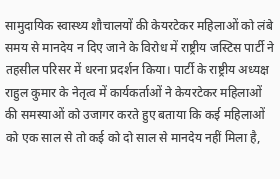सामुदायिक स्वास्थ्य शौचालयों की केयरटेकर महिलाओं को लंबे समय से मानदेय न दिए जाने के विरोध में राष्ट्रीय जस्टिस पार्टी ने तहसील परिसर में धरना प्रदर्शन किया। पार्टी के राष्ट्रीय अध्यक्ष राहुल कुमार के नेतृत्व में कार्यकर्ताओं ने केयरटेकर महिलाओं की समस्याओं को उजागर करते हुए बताया कि कई महिलाओं को एक साल से तो कई को दो साल से मानदेय नहीं मिला है,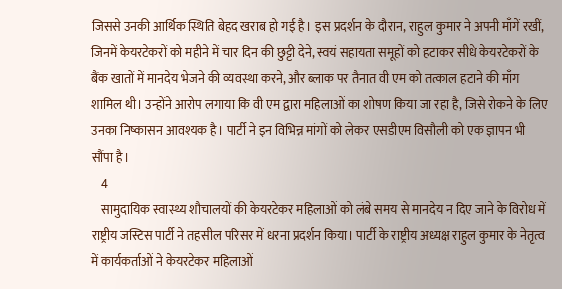जिससे उनकी आर्थिक स्थिति बेहद खराब हो गई है। इस प्रदर्शन के दौरान, राहुल कुमार ने अपनी माँगें रखीं, जिनमें केयरटेकरों को महीने में चार दिन की छुट्टी देने, स्वयं सहायता समूहों को हटाकर सीधे केयरटेकरों के बैंक खातों में मानदेय भेजने की व्यवस्था करने, और ब्लाक पर तैनात वी एम को तत्काल हटाने की माँग शामिल थी। उन्होंने आरोप लगाया कि वी एम द्वारा महिलाओं का शोषण किया जा रहा है, जिसे रोकने के लिए उनका निष्कासन आवश्यक है। पार्टी ने इन विभिन्न मांगों को लेकर एसडीएम विसौली को एक ज्ञापन भी सौंपा है।
    4
    सामुदायिक स्वास्थ्य शौचालयों की केयरटेकर महिलाओं को लंबे समय से मानदेय न दिए जाने के विरोध में राष्ट्रीय जस्टिस पार्टी ने तहसील परिसर में धरना प्रदर्शन किया। पार्टी के राष्ट्रीय अध्यक्ष राहुल कुमार के नेतृत्व में कार्यकर्ताओं ने केयरटेकर महिलाओं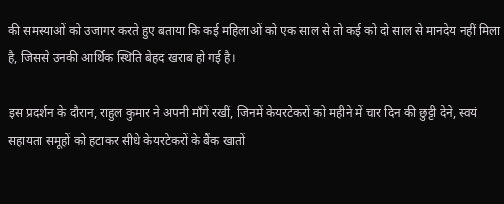की समस्याओं को उजागर करते हुए बताया कि कई महिलाओं को एक साल से तो कई को दो साल से मानदेय नहीं मिला है, जिससे उनकी आर्थिक स्थिति बेहद खराब हो गई है।

इस प्रदर्शन के दौरान, राहुल कुमार ने अपनी माँगें रखीं, जिनमें केयरटेकरों को महीने में चार दिन की छुट्टी देने, स्वयं सहायता समूहों को हटाकर सीधे केयरटेकरों के बैंक खातों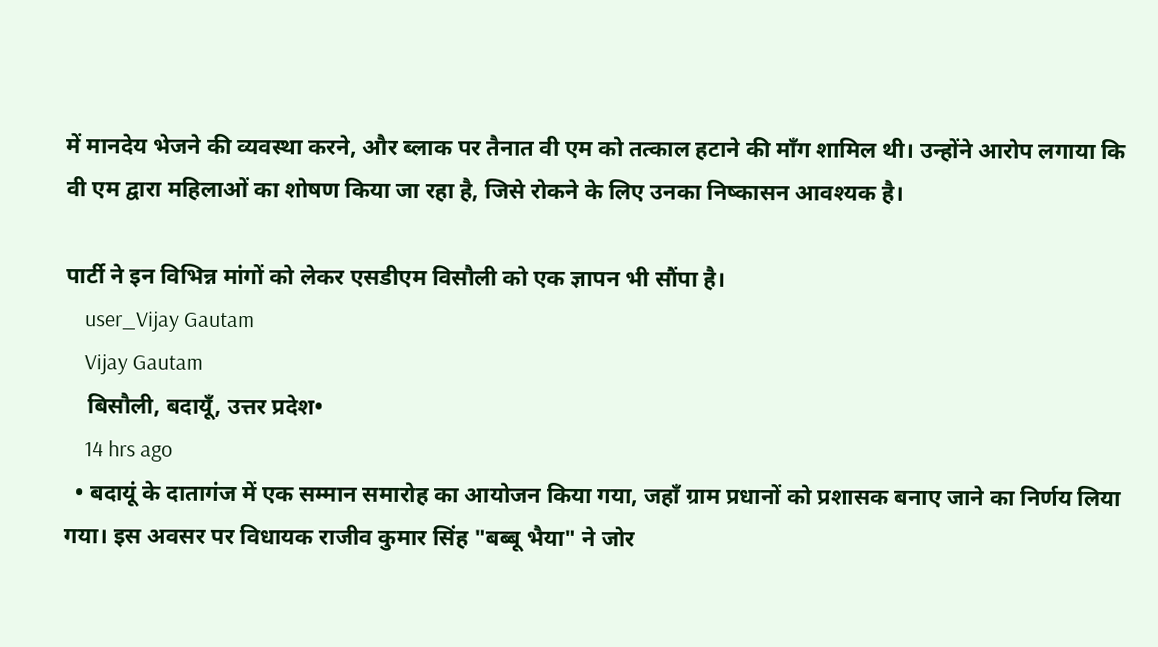में मानदेय भेजने की व्यवस्था करने, और ब्लाक पर तैनात वी एम को तत्काल हटाने की माँग शामिल थी। उन्होंने आरोप लगाया कि वी एम द्वारा महिलाओं का शोषण किया जा रहा है, जिसे रोकने के लिए उनका निष्कासन आवश्यक है।

पार्टी ने इन विभिन्न मांगों को लेकर एसडीएम विसौली को एक ज्ञापन भी सौंपा है।
    user_Vijay Gautam
    Vijay Gautam
    बिसौली, बदायूँ, उत्तर प्रदेश•
    14 hrs ago
  • बदायूं के दातागंज में एक सम्मान समारोह का आयोजन किया गया, जहाँ ग्राम प्रधानों को प्रशासक बनाए जाने का निर्णय लिया गया। इस अवसर पर विधायक राजीव कुमार सिंह "बब्बू भैया" ने जोर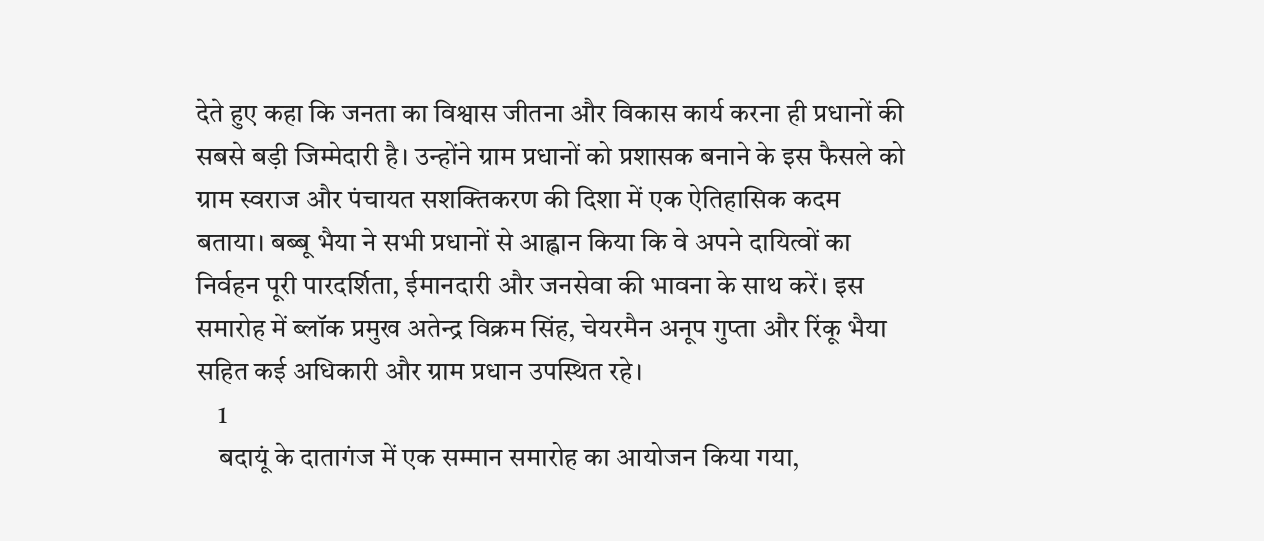देते हुए कहा कि जनता का विश्वास जीतना और विकास कार्य करना ही प्रधानों की सबसे बड़ी जिम्मेदारी है। उन्होंने ग्राम प्रधानों को प्रशासक बनाने के इस फैसले को ग्राम स्वराज और पंचायत सशक्तिकरण की दिशा में एक ऐतिहासिक कदम बताया। बब्बू भैया ने सभी प्रधानों से आह्वान किया कि वे अपने दायित्वों का निर्वहन पूरी पारदर्शिता, ईमानदारी और जनसेवा की भावना के साथ करें। इस समारोह में ब्लॉक प्रमुख अतेन्द्र विक्रम सिंह, चेयरमैन अनूप गुप्ता और रिंकू भैया सहित कई अधिकारी और ग्राम प्रधान उपस्थित रहे।
    1
    बदायूं के दातागंज में एक सम्मान समारोह का आयोजन किया गया,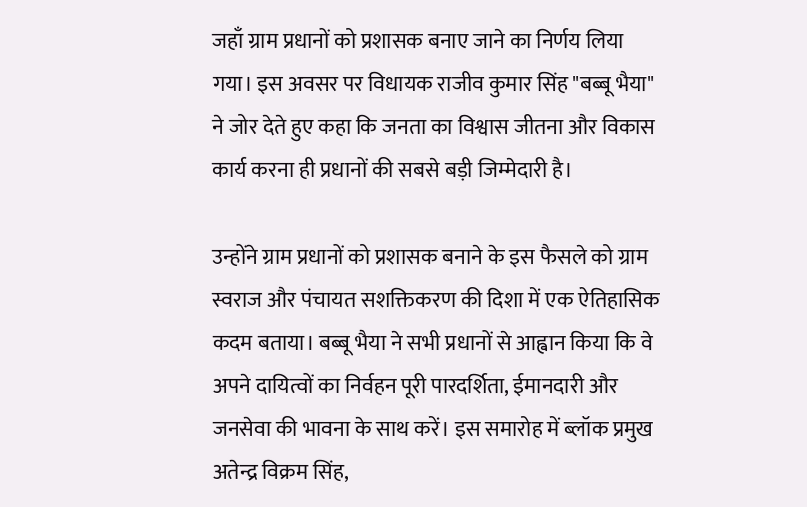जहाँ ग्राम प्रधानों को प्रशासक बनाए जाने का निर्णय लिया गया। इस अवसर पर विधायक राजीव कुमार सिंह "बब्बू भैया" ने जोर देते हुए कहा कि जनता का विश्वास जीतना और विकास कार्य करना ही प्रधानों की सबसे बड़ी जिम्मेदारी है।

उन्होंने ग्राम प्रधानों को प्रशासक बनाने के इस फैसले को ग्राम स्वराज और पंचायत सशक्तिकरण की दिशा में एक ऐतिहासिक कदम बताया। बब्बू भैया ने सभी प्रधानों से आह्वान किया कि वे अपने दायित्वों का निर्वहन पूरी पारदर्शिता, ईमानदारी और जनसेवा की भावना के साथ करें। इस समारोह में ब्लॉक प्रमुख अतेन्द्र विक्रम सिंह,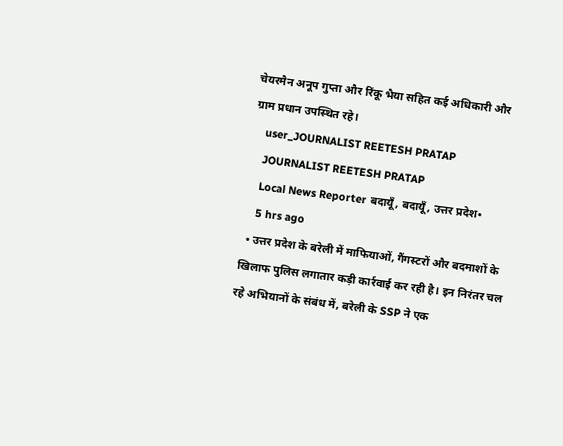चेयरमैन अनूप गुप्ता और रिंकू भैया सहित कई अधिकारी और ग्राम प्रधान उपस्थित रहे।
    user_JOURNALIST REETESH PRATAP
    JOURNALIST REETESH PRATAP
    Local News Reporter बदायूँ, बदायूँ, उत्तर प्रदेश•
    5 hrs ago
  • उत्तर प्रदेश के बरेली में माफियाओं, गैंगस्टरों और बदमाशों के खिलाफ पुलिस लगातार कड़ी कार्रवाई कर रही है। इन निरंतर चल रहे अभियानों के संबंध में, बरेली के SSP ने एक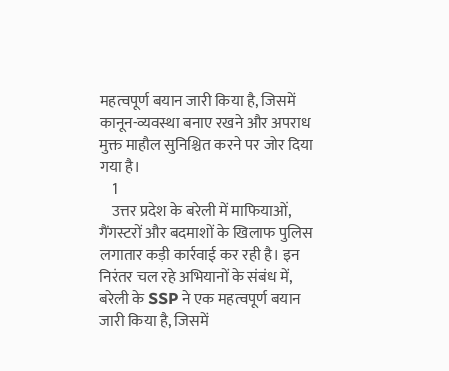महत्वपूर्ण बयान जारी किया है, जिसमें कानून-व्यवस्था बनाए रखने और अपराध मुक्त माहौल सुनिश्चित करने पर जोर दिया गया है।
    1
    उत्तर प्रदेश के बरेली में माफियाओं, गैंगस्टरों और बदमाशों के खिलाफ पुलिस लगातार कड़ी कार्रवाई कर रही है। इन निरंतर चल रहे अभियानों के संबंध में, बरेली के SSP ने एक महत्वपूर्ण बयान जारी किया है, जिसमें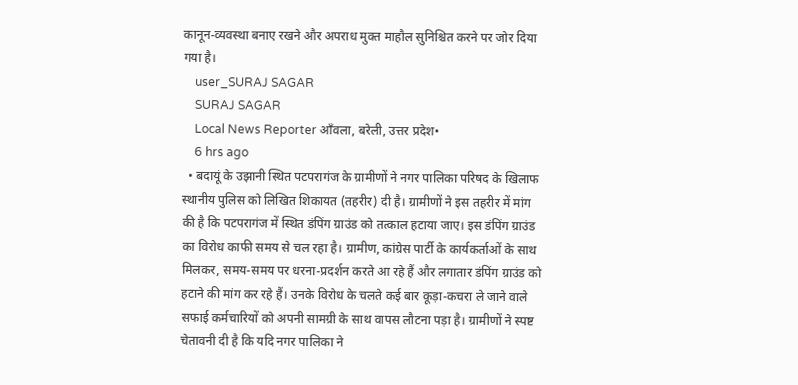कानून-व्यवस्था बनाए रखने और अपराध मुक्त माहौल सुनिश्चित करने पर जोर दिया गया है।
    user_SURAJ SAGAR
    SURAJ SAGAR
    Local News Reporter आँवला, बरेली, उत्तर प्रदेश•
    6 hrs ago
  • बदायूं के उझानी स्थित पटपरागंज के ग्रामीणों ने नगर पालिका परिषद के खिलाफ स्थानीय पुलिस को लिखित शिकायत (तहरीर) दी है। ग्रामीणों ने इस तहरीर में मांग की है कि पटपरागंज में स्थित डंपिंग ग्राउंड को तत्काल हटाया जाए। इस डंपिंग ग्राउंड का विरोध काफी समय से चल रहा है। ग्रामीण, कांग्रेस पार्टी के कार्यकर्ताओं के साथ मिलकर, समय-समय पर धरना-प्रदर्शन करते आ रहे हैं और लगातार डंपिंग ग्राउंड को हटाने की मांग कर रहे हैं। उनके विरोध के चलते कई बार कूड़ा-कचरा ले जाने वाले सफाई कर्मचारियों को अपनी सामग्री के साथ वापस लौटना पड़ा है। ग्रामीणों ने स्पष्ट चेतावनी दी है कि यदि नगर पालिका ने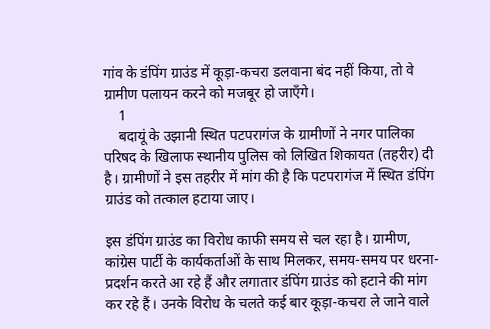गांव के डंपिंग ग्राउंड में कूड़ा-कचरा डलवाना बंद नहीं किया, तो वे ग्रामीण पलायन करने को मजबूर हो जाएँगे।
    1
    बदायूं के उझानी स्थित पटपरागंज के ग्रामीणों ने नगर पालिका परिषद के खिलाफ स्थानीय पुलिस को लिखित शिकायत (तहरीर) दी है। ग्रामीणों ने इस तहरीर में मांग की है कि पटपरागंज में स्थित डंपिंग ग्राउंड को तत्काल हटाया जाए।

इस डंपिंग ग्राउंड का विरोध काफी समय से चल रहा है। ग्रामीण, कांग्रेस पार्टी के कार्यकर्ताओं के साथ मिलकर, समय-समय पर धरना-प्रदर्शन करते आ रहे हैं और लगातार डंपिंग ग्राउंड को हटाने की मांग कर रहे हैं। उनके विरोध के चलते कई बार कूड़ा-कचरा ले जाने वाले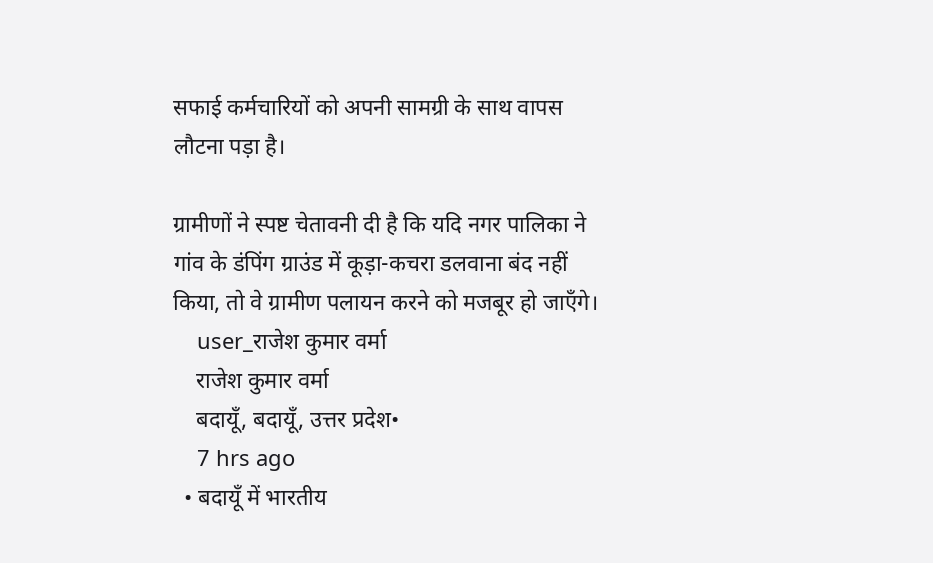सफाई कर्मचारियों को अपनी सामग्री के साथ वापस लौटना पड़ा है।

ग्रामीणों ने स्पष्ट चेतावनी दी है कि यदि नगर पालिका ने गांव के डंपिंग ग्राउंड में कूड़ा-कचरा डलवाना बंद नहीं किया, तो वे ग्रामीण पलायन करने को मजबूर हो जाएँगे।
    user_राजेश कुमार वर्मा
    राजेश कुमार वर्मा
    बदायूँ, बदायूँ, उत्तर प्रदेश•
    7 hrs ago
  • बदायूँ में भारतीय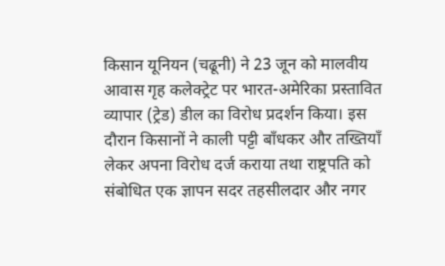किसान यूनियन (चढूनी) ने 23 जून को मालवीय आवास गृह कलेक्ट्रेट पर भारत-अमेरिका प्रस्तावित व्यापार (ट्रेड) डील का विरोध प्रदर्शन किया। इस दौरान किसानों ने काली पट्टी बाँधकर और तख्तियाँ लेकर अपना विरोध दर्ज कराया तथा राष्ट्रपति को संबोधित एक ज्ञापन सदर तहसीलदार और नगर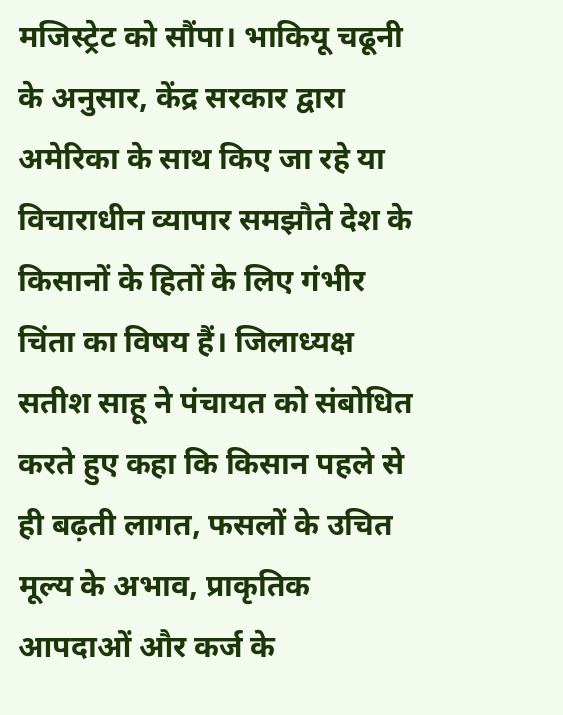मजिस्ट्रेट को सौंपा। भाकियू चढूनी के अनुसार, केंद्र सरकार द्वारा अमेरिका के साथ किए जा रहे या विचाराधीन व्यापार समझौते देश के किसानों के हितों के लिए गंभीर चिंता का विषय हैं। जिलाध्यक्ष सतीश साहू ने पंचायत को संबोधित करते हुए कहा कि किसान पहले से ही बढ़ती लागत, फसलों के उचित मूल्य के अभाव, प्राकृतिक आपदाओं और कर्ज के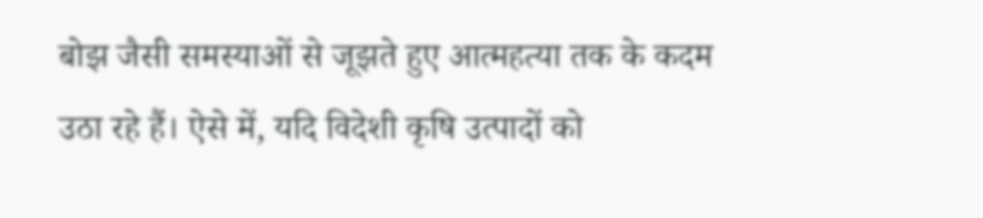बोझ जैसी समस्याओं से जूझते हुए आत्महत्या तक के कदम उठा रहे हैं। ऐसे में, यदि विदेशी कृषि उत्पादों को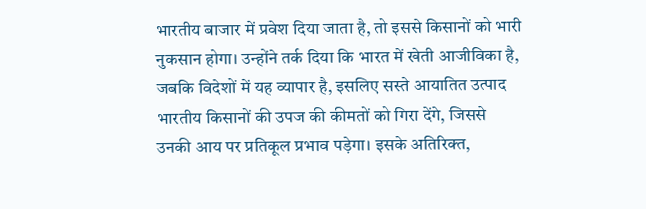भारतीय बाजार में प्रवेश दिया जाता है, तो इससे किसानों को भारी नुकसान होगा। उन्होंने तर्क दिया कि भारत में खेती आजीविका है, जबकि विदेशों में यह व्यापार है, इसलिए सस्ते आयातित उत्पाद भारतीय किसानों की उपज की कीमतों को गिरा देंगे, जिससे उनकी आय पर प्रतिकूल प्रभाव पड़ेगा। इसके अतिरिक्त,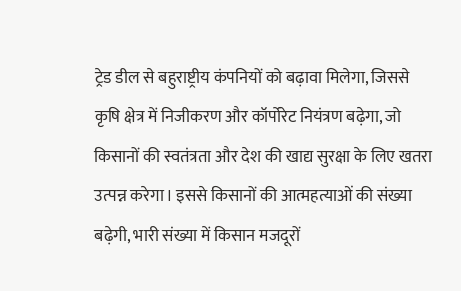ट्रेड डील से बहुराष्ट्रीय कंपनियों को बढ़ावा मिलेगा, जिससे कृषि क्षेत्र में निजीकरण और कॉर्पोरेट नियंत्रण बढ़ेगा, जो किसानों की स्वतंत्रता और देश की खाद्य सुरक्षा के लिए खतरा उत्पन्न करेगा। इससे किसानों की आत्महत्याओं की संख्या बढ़ेगी, भारी संख्या में किसान मजदूरों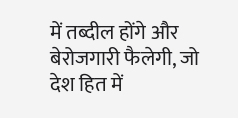में तब्दील होंगे और बेरोजगारी फैलेगी, जो देश हित में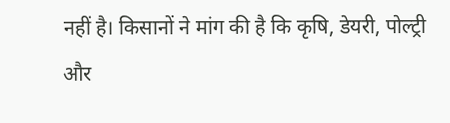नहीं है। किसानों ने मांग की है कि कृषि, डेयरी, पोल्ट्री और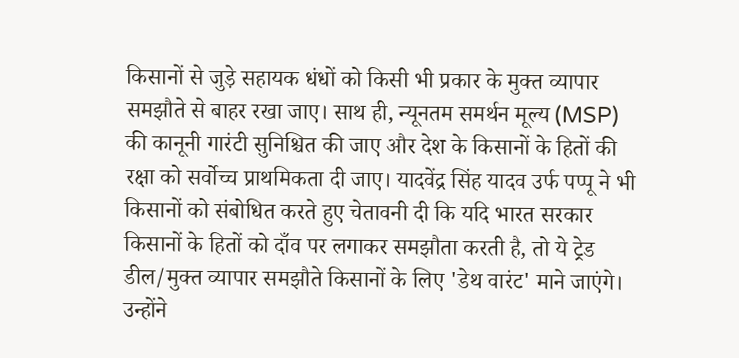किसानों से जुड़े सहायक धंधों को किसी भी प्रकार के मुक्त व्यापार समझौते से बाहर रखा जाए। साथ ही, न्यूनतम समर्थन मूल्य (MSP) की कानूनी गारंटी सुनिश्चित की जाए और देश के किसानों के हितों की रक्षा को सर्वोच्च प्राथमिकता दी जाए। यादवेंद्र सिंह यादव उर्फ पप्पू ने भी किसानों को संबोधित करते हुए चेतावनी दी कि यदि भारत सरकार किसानों के हितों को दाँव पर लगाकर समझौता करती है, तो ये ट्रेड डील/मुक्त व्यापार समझौते किसानों के लिए 'डेथ वारंट' माने जाएंगे। उन्होंने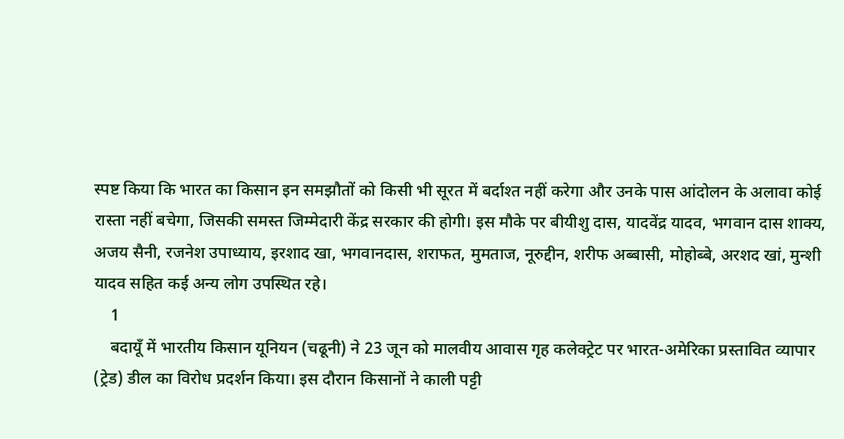स्पष्ट किया कि भारत का किसान इन समझौतों को किसी भी सूरत में बर्दाश्त नहीं करेगा और उनके पास आंदोलन के अलावा कोई रास्ता नहीं बचेगा, जिसकी समस्त जिम्मेदारी केंद्र सरकार की होगी। इस मौके पर बीयीशु दास, यादवेंद्र यादव, भगवान दास शाक्य, अजय सैनी, रजनेश उपाध्याय, इरशाद खा, भगवानदास, शराफत, मुमताज, नूरुद्दीन, शरीफ अब्बासी, मोहोब्बे, अरशद खां, मुन्शी यादव सहित कई अन्य लोग उपस्थित रहे।
    1
    बदायूँ में भारतीय किसान यूनियन (चढूनी) ने 23 जून को मालवीय आवास गृह कलेक्ट्रेट पर भारत-अमेरिका प्रस्तावित व्यापार (ट्रेड) डील का विरोध प्रदर्शन किया। इस दौरान किसानों ने काली पट्टी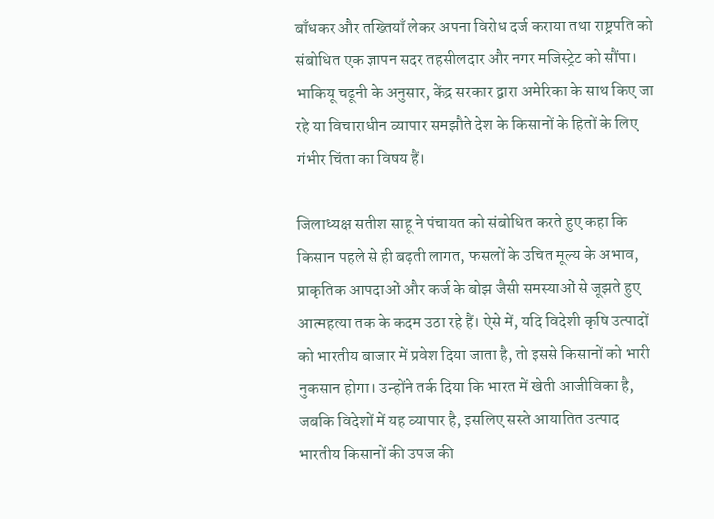बाँधकर और तख्तियाँ लेकर अपना विरोध दर्ज कराया तथा राष्ट्रपति को संबोधित एक ज्ञापन सदर तहसीलदार और नगर मजिस्ट्रेट को सौंपा। भाकियू चढूनी के अनुसार, केंद्र सरकार द्वारा अमेरिका के साथ किए जा रहे या विचाराधीन व्यापार समझौते देश के किसानों के हितों के लिए गंभीर चिंता का विषय हैं।

जिलाध्यक्ष सतीश साहू ने पंचायत को संबोधित करते हुए कहा कि किसान पहले से ही बढ़ती लागत, फसलों के उचित मूल्य के अभाव, प्राकृतिक आपदाओं और कर्ज के बोझ जैसी समस्याओं से जूझते हुए आत्महत्या तक के कदम उठा रहे हैं। ऐसे में, यदि विदेशी कृषि उत्पादों को भारतीय बाजार में प्रवेश दिया जाता है, तो इससे किसानों को भारी नुकसान होगा। उन्होंने तर्क दिया कि भारत में खेती आजीविका है, जबकि विदेशों में यह व्यापार है, इसलिए सस्ते आयातित उत्पाद भारतीय किसानों की उपज की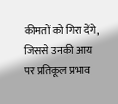कीमतों को गिरा देंगे, जिससे उनकी आय पर प्रतिकूल प्रभाव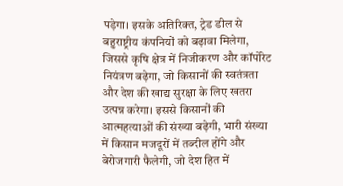पड़ेगा। इसके अतिरिक्त, ट्रेड डील से बहुराष्ट्रीय कंपनियों को बढ़ावा मिलेगा, जिससे कृषि क्षेत्र में निजीकरण और कॉर्पोरेट नियंत्रण बढ़ेगा, जो किसानों की स्वतंत्रता और देश की खाद्य सुरक्षा के लिए खतरा उत्पन्न करेगा। इससे किसानों की आत्महत्याओं की संख्या बढ़ेगी, भारी संख्या में किसान मजदूरों में तब्दील होंगे और बेरोजगारी फैलेगी, जो देश हित में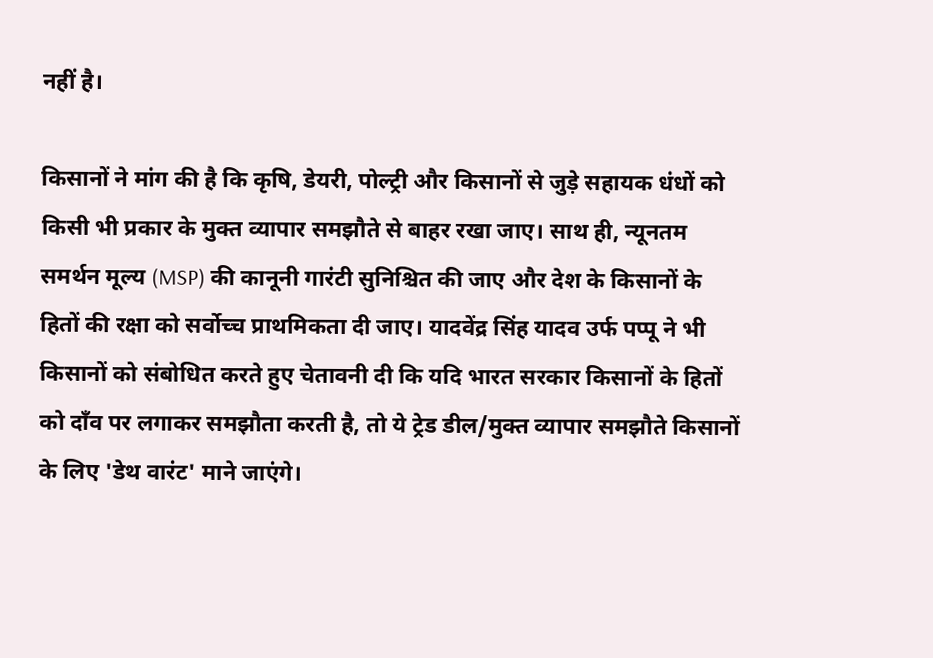नहीं है।

किसानों ने मांग की है कि कृषि, डेयरी, पोल्ट्री और किसानों से जुड़े सहायक धंधों को किसी भी प्रकार के मुक्त व्यापार समझौते से बाहर रखा जाए। साथ ही, न्यूनतम समर्थन मूल्य (MSP) की कानूनी गारंटी सुनिश्चित की जाए और देश के किसानों के हितों की रक्षा को सर्वोच्च प्राथमिकता दी जाए। यादवेंद्र सिंह यादव उर्फ पप्पू ने भी किसानों को संबोधित करते हुए चेतावनी दी कि यदि भारत सरकार किसानों के हितों को दाँव पर लगाकर समझौता करती है, तो ये ट्रेड डील/मुक्त व्यापार समझौते किसानों के लिए 'डेथ वारंट' माने जाएंगे।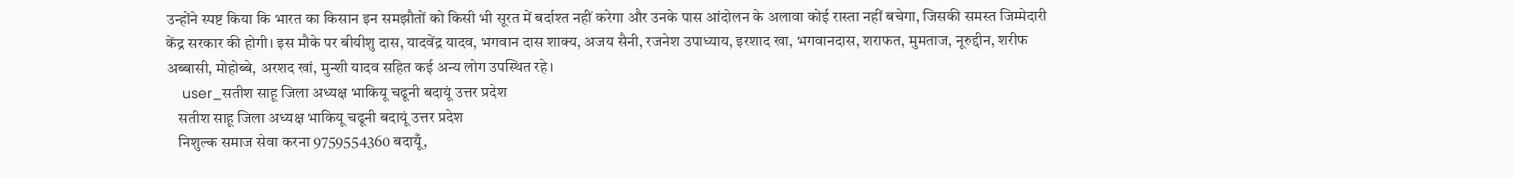उन्होंने स्पष्ट किया कि भारत का किसान इन समझौतों को किसी भी सूरत में बर्दाश्त नहीं करेगा और उनके पास आंदोलन के अलावा कोई रास्ता नहीं बचेगा, जिसकी समस्त जिम्मेदारी केंद्र सरकार की होगी। इस मौके पर बीयीशु दास, यादवेंद्र यादव, भगवान दास शाक्य, अजय सैनी, रजनेश उपाध्याय, इरशाद खा, भगवानदास, शराफत, मुमताज, नूरुद्दीन, शरीफ अब्बासी, मोहोब्बे, अरशद खां, मुन्शी यादव सहित कई अन्य लोग उपस्थित रहे।
    user_सतीश साहू जिला अध्यक्ष भाकियू चढूनी बदायूं उत्तर प्रदेश
    सतीश साहू जिला अध्यक्ष भाकियू चढूनी बदायूं उत्तर प्रदेश
    निशुल्क समाज सेवा करना 9759554360 बदायूँ,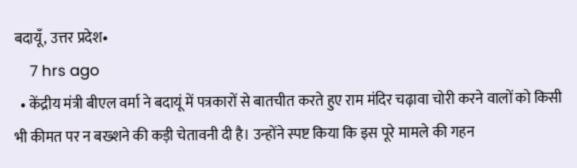बदायूँ, उत्तर प्रदेश•
    7 hrs ago
  • केंद्रीय मंत्री बीएल वर्मा ने बदायूं में पत्रकारों से बातचीत करते हुए राम मंदिर चढ़ावा चोरी करने वालों को किसी भी कीमत पर न बख्शने की कड़ी चेतावनी दी है। उन्होंने स्पष्ट किया कि इस पूरे मामले की गहन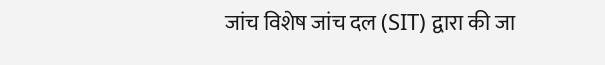जांच विशेष जांच दल (SIT) द्वारा की जा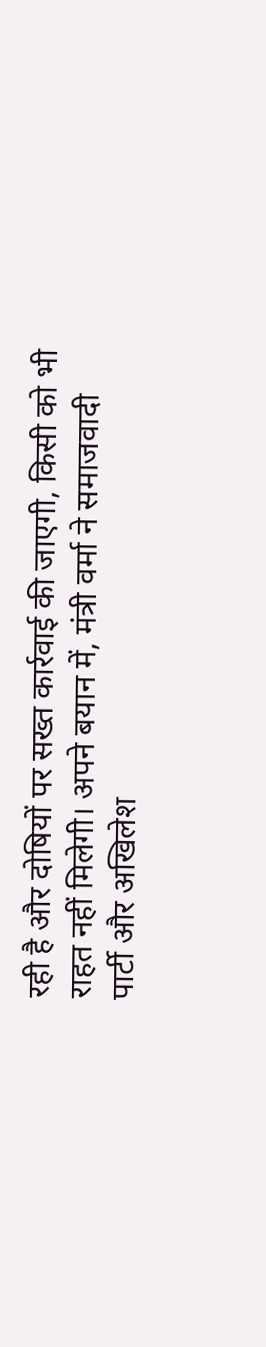रही है और दोषियों पर सख्त कार्रवाई की जाएगी, किसी को भी राहत नहीं मिलेगी। अपने बयान में, मंत्री वर्मा ने समाजवादी पार्टी और अखिलेश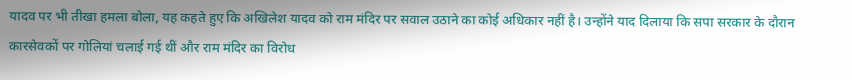यादव पर भी तीखा हमला बोला, यह कहते हुए कि अखिलेश यादव को राम मंदिर पर सवाल उठाने का कोई अधिकार नहीं है। उन्होंने याद दिलाया कि सपा सरकार के दौरान कारसेवकों पर गोलियां चलाई गई थीं और राम मंदिर का विरोध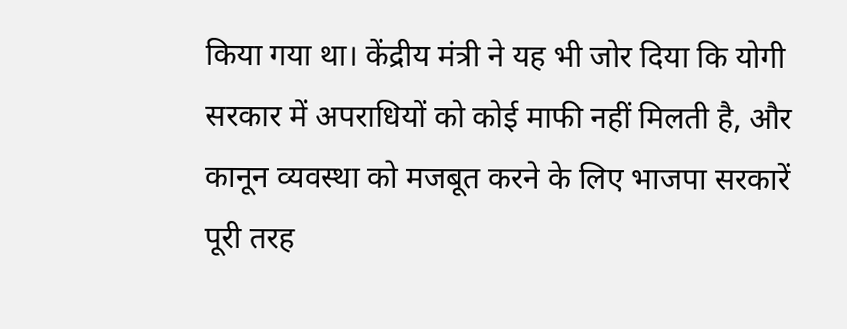किया गया था। केंद्रीय मंत्री ने यह भी जोर दिया कि योगी सरकार में अपराधियों को कोई माफी नहीं मिलती है, और कानून व्यवस्था को मजबूत करने के लिए भाजपा सरकारें पूरी तरह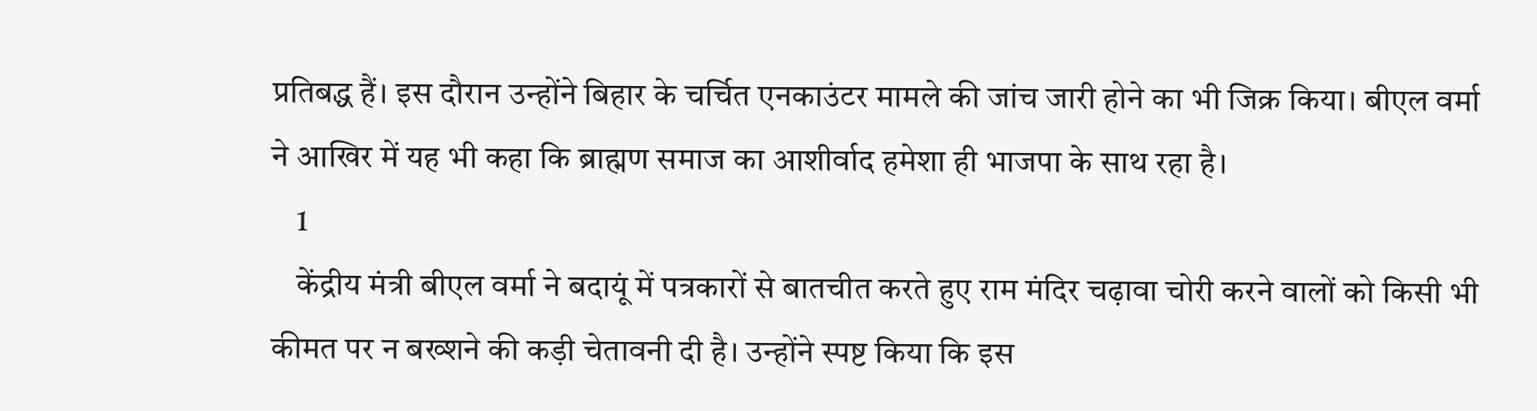प्रतिबद्ध हैं। इस दौरान उन्होंने बिहार के चर्चित एनकाउंटर मामले की जांच जारी होने का भी जिक्र किया। बीएल वर्मा ने आखिर में यह भी कहा कि ब्राह्मण समाज का आशीर्वाद हमेशा ही भाजपा के साथ रहा है।
    1
    केंद्रीय मंत्री बीएल वर्मा ने बदायूं में पत्रकारों से बातचीत करते हुए राम मंदिर चढ़ावा चोरी करने वालों को किसी भी कीमत पर न बख्शने की कड़ी चेतावनी दी है। उन्होंने स्पष्ट किया कि इस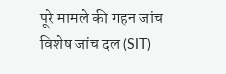पूरे मामले की गहन जांच विशेष जांच दल (SIT)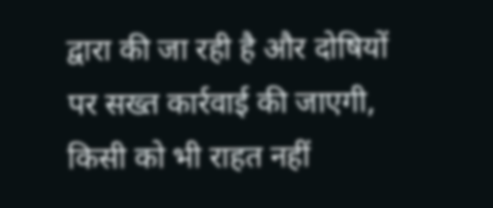द्वारा की जा रही है और दोषियों पर सख्त कार्रवाई की जाएगी, किसी को भी राहत नहीं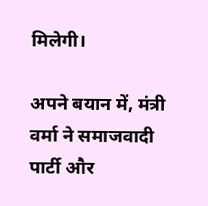मिलेगी।

अपने बयान में, मंत्री वर्मा ने समाजवादी पार्टी और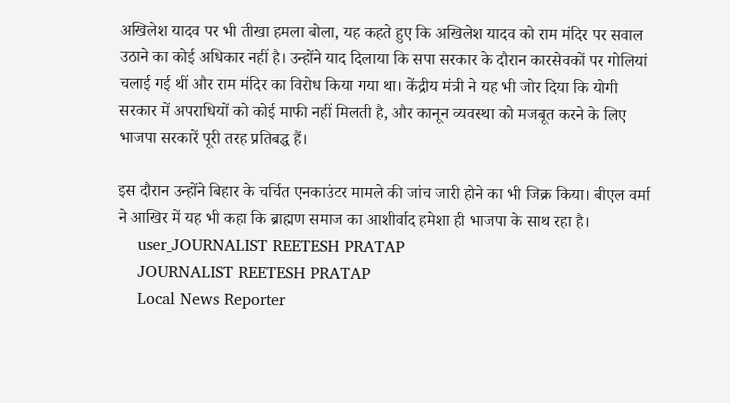अखिलेश यादव पर भी तीखा हमला बोला, यह कहते हुए कि अखिलेश यादव को राम मंदिर पर सवाल उठाने का कोई अधिकार नहीं है। उन्होंने याद दिलाया कि सपा सरकार के दौरान कारसेवकों पर गोलियां चलाई गई थीं और राम मंदिर का विरोध किया गया था। केंद्रीय मंत्री ने यह भी जोर दिया कि योगी सरकार में अपराधियों को कोई माफी नहीं मिलती है, और कानून व्यवस्था को मजबूत करने के लिए भाजपा सरकारें पूरी तरह प्रतिबद्ध हैं।

इस दौरान उन्होंने बिहार के चर्चित एनकाउंटर मामले की जांच जारी होने का भी जिक्र किया। बीएल वर्मा ने आखिर में यह भी कहा कि ब्राह्मण समाज का आशीर्वाद हमेशा ही भाजपा के साथ रहा है।
    user_JOURNALIST REETESH PRATAP
    JOURNALIST REETESH PRATAP
    Local News Reporter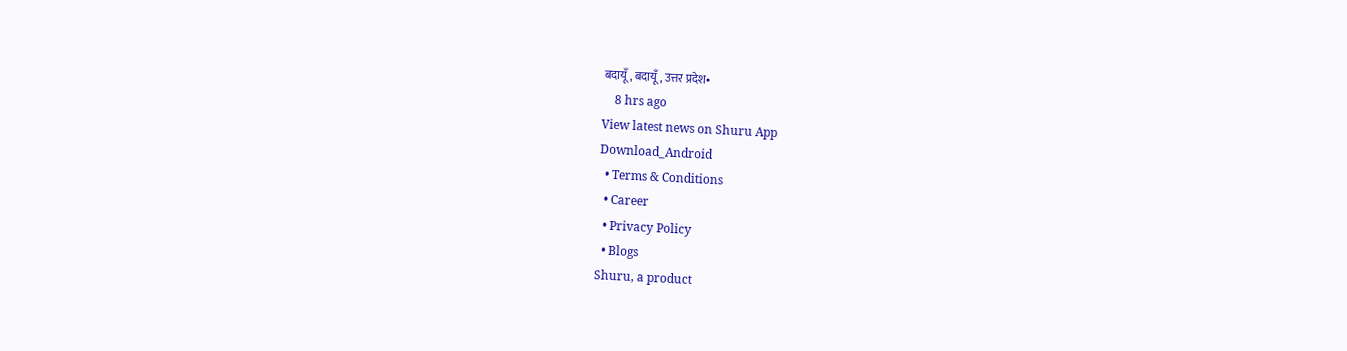बदायूँ, बदायूँ, उत्तर प्रदेश•
    8 hrs ago
View latest news on Shuru App
Download_Android
  • Terms & Conditions
  • Career
  • Privacy Policy
  • Blogs
Shuru, a product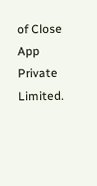of Close App Private Limited.